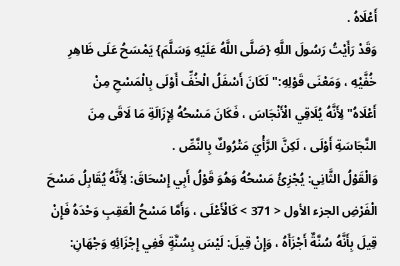أَعْلَاهُ .
وَقَدْ رَأَيْتُ رَسُولَ اللَّهِ {صَلَّى اللَّهُ عَلَيْهِ وَسَلَّمَ} يَمْسَحُ عَلَى ظَاهِرِ خُفَّيْهِ ، وَمَعْنَى قَوْلِهِ:"لَكَانَ أَسْفَلُ الْخُفِّ أَوْلَى بِالْمَسْحِ مِنْ أَعْلَاهُ"لِأَنَّهُ يُلَاقِي الْأَنْجَاسَ ، فَكَانَ مَسْحُهُ لِإِزَالَةِ مَا لَاقَى مِنَ النَّجَاسَةِ أَوْلَى ، لَكِنَّ الرَّأْيَ مَتْرُوكٌ بِالنَّصِّ .
وَالْقَوْلُ الثَّانِي: يُجْزِئُ مَسْحُهُ وَهُوَ قَوْلُ أَبِي إِسْحَاقَ: لِأَنَّهُ يُقَابِلُ مَسْحَ الْفَرْضِ الجزء الأول < 371 > كَالْأَعْلَى ، وَأَمَّا مَسْحُ الْعَقِبِ وَحْدَهُ فَإِنْ قِيلَ بِأَنَّهُ سُنَّةٌ أَجْزَأَهُ ، وَإِنْ قِيلَ: لَيْسَ بِسُنَّةٍ فَفِي إِجْزَائِهِ وَجْهَانِ: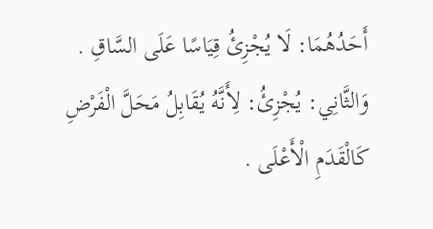أَحَدُهُمَا: لَا يُجْزِئُ قِيَاسًا عَلَى السَّاقِ .
وَالثَّانِي: يُجْزِئُ: لِأَنَّهُ يُقَابِلُ مَحَلَّ الْفَرْضِ كَالْقَدَمِ الْأَعْلَى .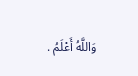وَاللَّهُ أَعْلَمُ .